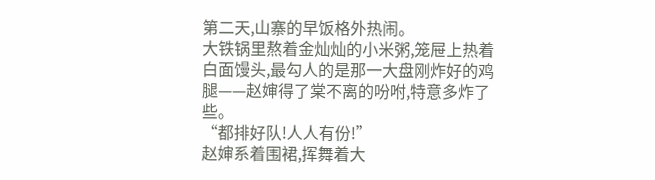第二天,山寨的早饭格外热闹。
大铁锅里熬着金灿灿的小米粥,笼屉上热着白面馒头,最勾人的是那一大盘刚炸好的鸡腿——赵婶得了棠不离的吩咐,特意多炸了些。
“都排好队!人人有份!”
赵婶系着围裙,挥舞着大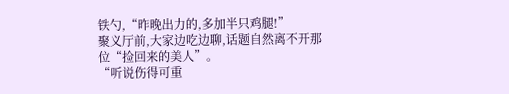铁勺,“昨晚出力的,多加半只鸡腿!”
聚义厅前,大家边吃边聊,话题自然离不开那位“捡回来的美人”。
“听说伤得可重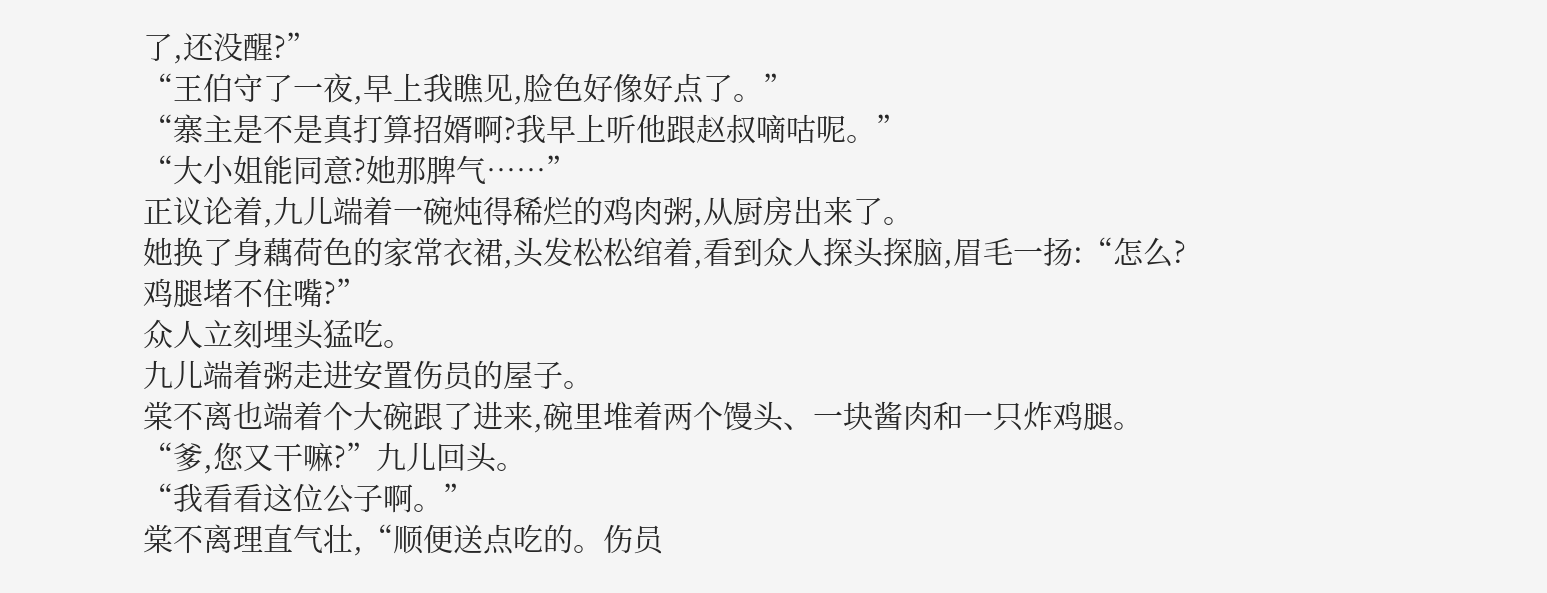了,还没醒?”
“王伯守了一夜,早上我瞧见,脸色好像好点了。”
“寨主是不是真打算招婿啊?我早上听他跟赵叔嘀咕呢。”
“大小姐能同意?她那脾气……”
正议论着,九儿端着一碗炖得稀烂的鸡肉粥,从厨房出来了。
她换了身藕荷色的家常衣裙,头发松松绾着,看到众人探头探脑,眉毛一扬:“怎么?鸡腿堵不住嘴?”
众人立刻埋头猛吃。
九儿端着粥走进安置伤员的屋子。
棠不离也端着个大碗跟了进来,碗里堆着两个馒头、一块酱肉和一只炸鸡腿。
“爹,您又干嘛?”九儿回头。
“我看看这位公子啊。”
棠不离理直气壮,“顺便送点吃的。伤员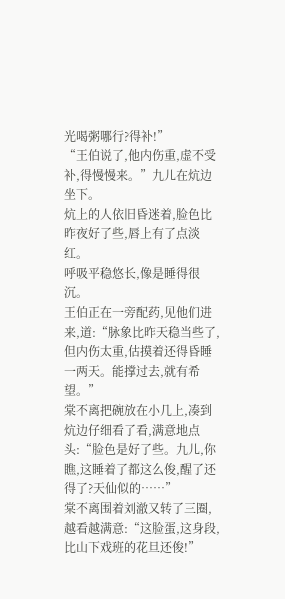光喝粥哪行?得补!”
“王伯说了,他内伤重,虚不受补,得慢慢来。”九儿在炕边坐下。
炕上的人依旧昏迷着,脸色比昨夜好了些,唇上有了点淡红。
呼吸平稳悠长,像是睡得很沉。
王伯正在一旁配药,见他们进来,道:“脉象比昨天稳当些了,但内伤太重,估摸着还得昏睡一两天。能撑过去,就有希望。”
棠不离把碗放在小几上,凑到炕边仔细看了看,满意地点头:“脸色是好了些。九儿,你瞧,这睡着了都这么俊,醒了还得了?天仙似的……”
棠不离围着刘澈又转了三圈,越看越满意:“这脸蛋,这身段,比山下戏班的花旦还俊!”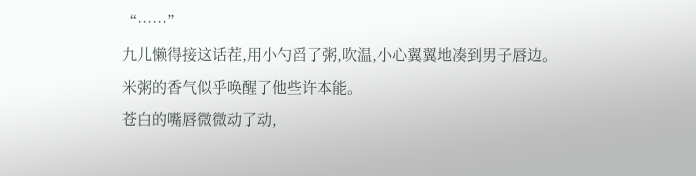“……”
九儿懒得接这话茬,用小勺舀了粥,吹温,小心翼翼地凑到男子唇边。
米粥的香气似乎唤醒了他些许本能。
苍白的嘴唇微微动了动,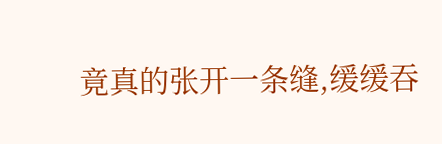竟真的张开一条缝,缓缓吞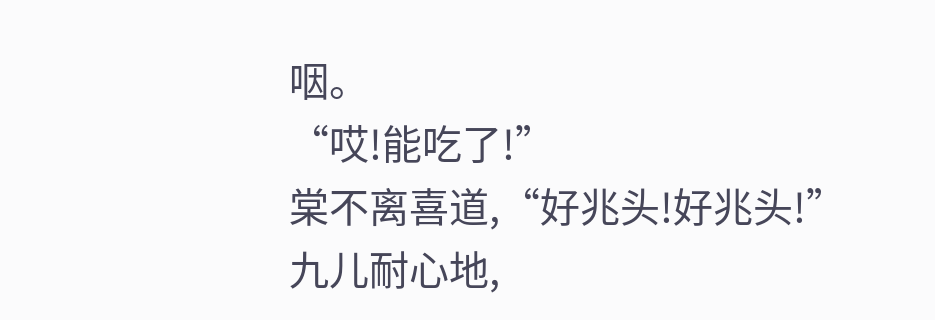咽。
“哎!能吃了!”
棠不离喜道,“好兆头!好兆头!”
九儿耐心地,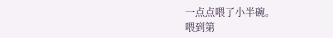一点点喂了小半碗。
喂到第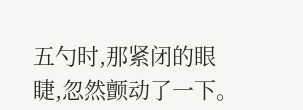五勺时,那紧闭的眼睫,忽然颤动了一下。